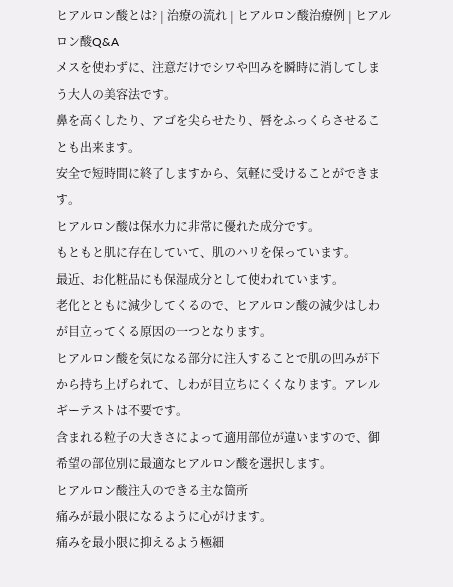ヒアルロン酸とは? | 治療の流れ | ヒアルロン酸治療例 | ヒアルロン酸Q&A
メスを使わずに、注意だけでシワや凹みを瞬時に消してしまう大人の美容法です。
鼻を高くしたり、アゴを尖らせたり、唇をふっくらさせることも出来ます。
安全で短時間に終了しますから、気軽に受けることができます。
ヒアルロン酸は保水力に非常に優れた成分です。
もともと肌に存在していて、肌のハリを保っています。
最近、お化粧品にも保湿成分として使われています。
老化とともに減少してくるので、ヒアルロン酸の減少はしわが目立ってくる原因の一つとなります。
ヒアルロン酸を気になる部分に注入することで肌の凹みが下から持ち上げられて、しわが目立ちにくくなります。アレルギーテストは不要です。
含まれる粒子の大きさによって適用部位が違いますので、御希望の部位別に最適なヒアルロン酸を選択します。
ヒアルロン酸注入のできる主な箇所
痛みが最小限になるように心がけます。
痛みを最小限に抑えるよう極細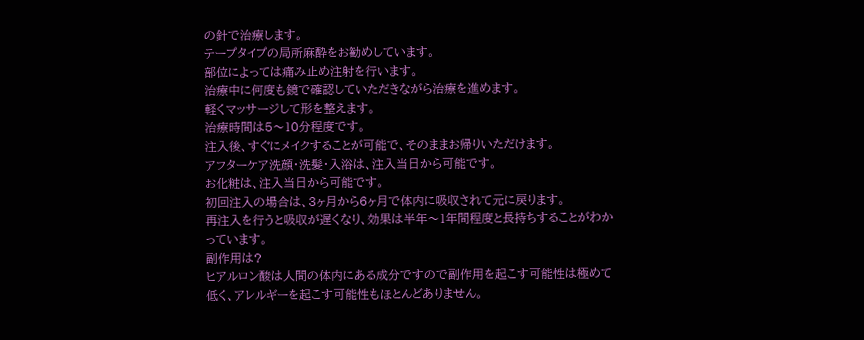の針で治療します。
テープタイプの局所麻酔をお勧めしています。
部位によっては痛み止め注射を行います。
治療中に何度も鏡で確認していただきながら治療を進めます。
軽くマッサージして形を整えます。
治療時間は5〜10分程度です。
注入後、すぐにメイクすることが可能で、そのままお帰りいただけます。
アフターケア洗顔・洗髪・入浴は、注入当日から可能です。
お化粧は、注入当日から可能です。
初回注入の場合は、3ヶ月から6ヶ月で体内に吸収されて元に戻ります。
再注入を行うと吸収が遅くなり、効果は半年〜1年間程度と長持ちすることがわかっています。
副作用は?
ヒアルロン酸は人間の体内にある成分ですので副作用を起こす可能性は極めて低く、アレルギーを起こす可能性もほとんどありません。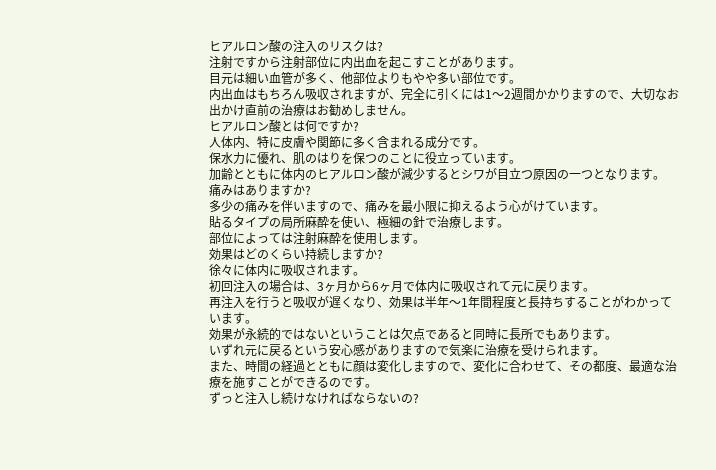ヒアルロン酸の注入のリスクは?
注射ですから注射部位に内出血を起こすことがあります。
目元は細い血管が多く、他部位よりもやや多い部位です。
内出血はもちろん吸収されますが、完全に引くには1〜2週間かかりますので、大切なお出かけ直前の治療はお勧めしません。
ヒアルロン酸とは何ですか?
人体内、特に皮膚や関節に多く含まれる成分です。
保水力に優れ、肌のはりを保つのことに役立っています。
加齢とともに体内のヒアルロン酸が減少するとシワが目立つ原因の一つとなります。
痛みはありますか?
多少の痛みを伴いますので、痛みを最小限に抑えるよう心がけています。
貼るタイプの局所麻酔を使い、極細の針で治療します。
部位によっては注射麻酔を使用します。
効果はどのくらい持続しますか?
徐々に体内に吸収されます。
初回注入の場合は、3ヶ月から6ヶ月で体内に吸収されて元に戻ります。
再注入を行うと吸収が遅くなり、効果は半年〜1年間程度と長持ちすることがわかっています。
効果が永続的ではないということは欠点であると同時に長所でもあります。
いずれ元に戻るという安心感がありますので気楽に治療を受けられます。
また、時間の経過とともに顔は変化しますので、変化に合わせて、その都度、最適な治療を施すことができるのです。
ずっと注入し続けなければならないの?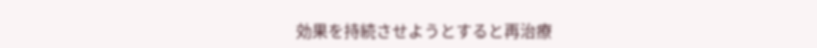効果を持続させようとすると再治療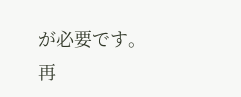が必要です。
再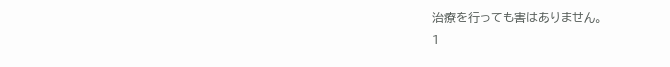治療を行っても害はありません。
1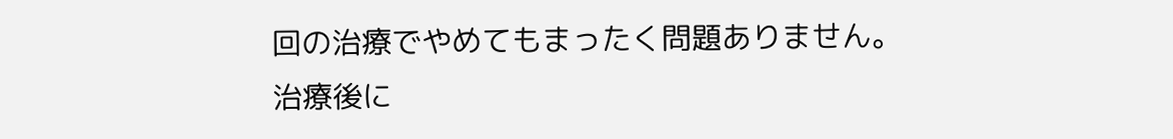回の治療でやめてもまったく問題ありません。
治療後に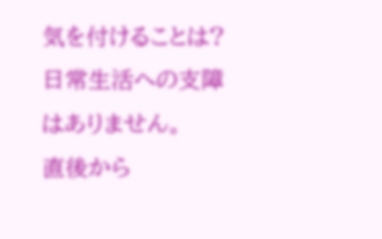気を付けることは?
日常生活への支障はありません。
直後から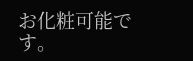お化粧可能です。